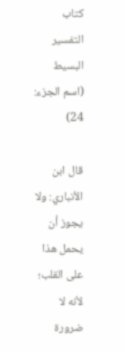كتاب التفسير البسيط (اسم الجزء: 24)

قال ابن الأنباري: ولا يجوز أن يحمل هذا على القلب؛ لأنه لا ضرورة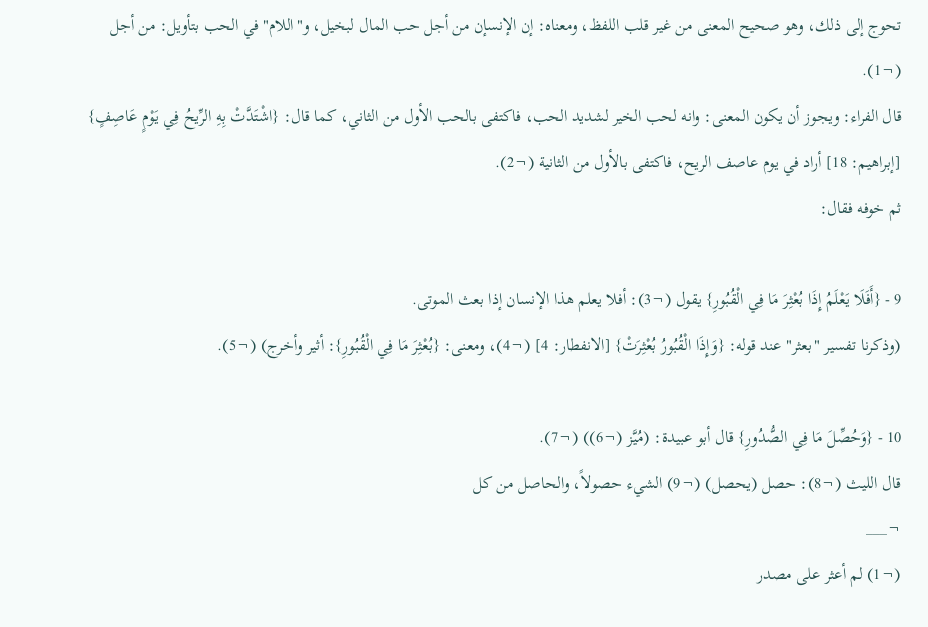تحوج إلى ذلك، وهو صحيح المعنى من غير قلب اللفظ، ومعناه: إن الإنسإن من أجل حب المال لبخيل، و"اللام" في الحب بتأويل: من أجل (¬1).
قال الفراء: ويجوز أن يكون المعنى: وانه لحب الخير لشديد الحب، فاكتفى بالحب الأول من الثاني، كما قال: {اشْتَدَّتْ بِهِ الرِّيحُ فِي يَوْمٍ عَاصِفٍ} [إبراهيم: 18] أراد في يوم عاصف الريح، فاكتفى بالأول من الثانية (¬2).
ثم خوفه فقال:

9 - {أَفَلَا يَعْلَمُ إِذَا بُعْثِرَ مَا فِي الْقُبُورِ} يقول (¬3): أفلا يعلم هذا الإنسان إذا بعث الموتى.
(وذكرنا تفسير "بعثر" عند قوله: {وَإِذَا الْقُبُورُ بُعْثِرَتْ} [الانفطار: 4] (¬4)، ومعنى: {بُعْثِرَ مَا فِي الْقُبُورِ}: أثير وأخرج) (¬5).

10 - {وَحُصِّلَ مَا فِي الصُّدُورِ} قال أبو عبيدة: (مُيَّز (¬6)) (¬7).
قال الليث (¬8): حصل (يحصل) (¬9) الشيء حصولاً، والحاصل من كل
¬___
(¬1) لم أعثر على مصدر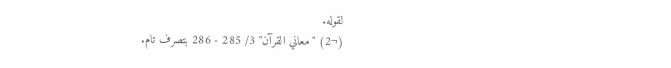لقوله.
(¬2) "معاني القرآن" 3/ 285 - 286 بتصرف تام.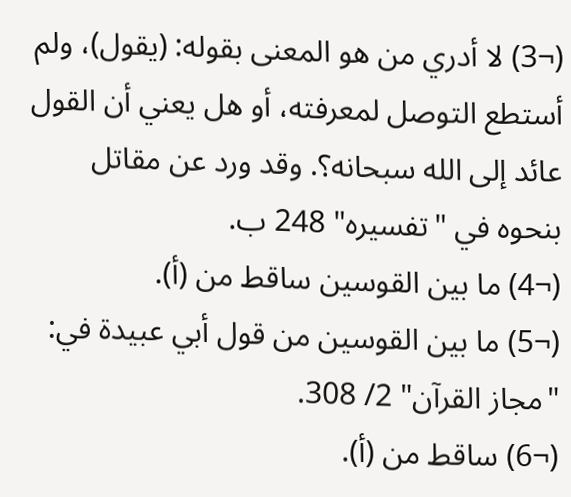(¬3) لا أدري من هو المعنى بقوله: (يقول)، ولم أستطع التوصل لمعرفته، أو هل يعني أن القول عائد إلى الله سبحانه؟. وقد ورد عن مقاتل بنحوه في "تفسيره" 248 ب.
(¬4) ما بين القوسين ساقط من (أ).
(¬5) ما بين القوسين من قول أبي عبيدة في: "مجاز القرآن" 2/ 308.
(¬6) ساقط من (أ).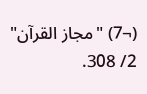(¬7) "مجاز القرآن" 2/ 308.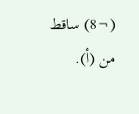(¬8) ساقط من (أ).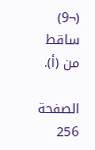(¬9) ساقط من (أ).

الصفحة 256